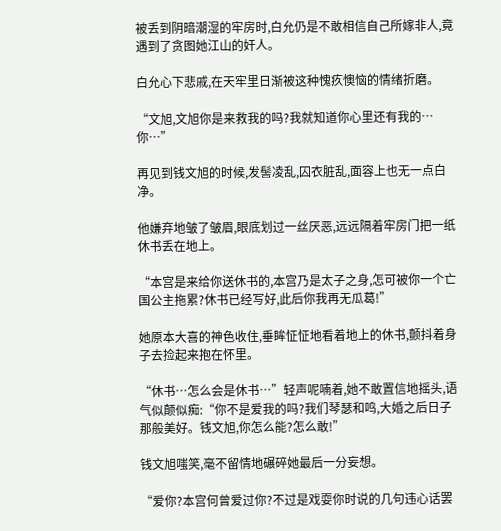被丢到阴暗潮湿的牢房时,白允仍是不敢相信自己所嫁非人,竟遇到了贪图她江山的奸人。

白允心下悲戚,在天牢里日渐被这种愧疚懊恼的情绪折磨。

“文旭,文旭你是来救我的吗?我就知道你心里还有我的…你…”

再见到钱文旭的时候,发髻凌乱,囚衣脏乱,面容上也无一点白净。

他嫌弃地皱了皱眉,眼底划过一丝厌恶,远远隔着牢房门把一纸休书丢在地上。

“本宫是来给你送休书的,本宫乃是太子之身,怎可被你一个亡国公主拖累?休书已经写好,此后你我再无瓜葛!”

她原本大喜的神色收住,垂眸怔怔地看着地上的休书,颤抖着身子去捡起来抱在怀里。

“休书…怎么会是休书…”轻声呢喃着,她不敢置信地摇头,语气似颠似痴:“你不是爱我的吗?我们琴瑟和鸣,大婚之后日子那般美好。钱文旭,你怎么能?怎么敢!”

钱文旭嗤笑,毫不留情地碾碎她最后一分妄想。

“爱你?本宫何曾爱过你?不过是戏耍你时说的几句违心话罢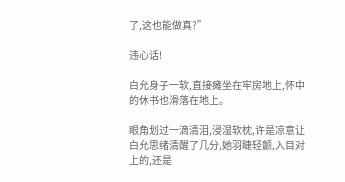了,这也能做真?”

违心话!

白允身子一软,直接瘫坐在牢房地上,怀中的休书也滑落在地上。

眼角划过一滴清泪,浸湿软枕,许是凉意让白允思绪清醒了几分,她羽睫轻颤,入目对上的,还是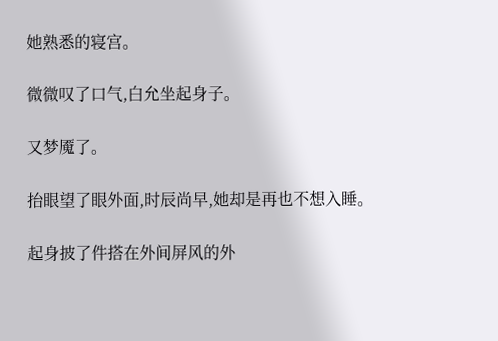她熟悉的寝宫。

微微叹了口气,白允坐起身子。

又梦魇了。

抬眼望了眼外面,时辰尚早,她却是再也不想入睡。

起身披了件搭在外间屏风的外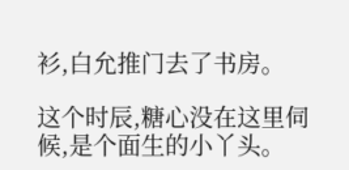衫,白允推门去了书房。

这个时辰,糖心没在这里伺候,是个面生的小丫头。